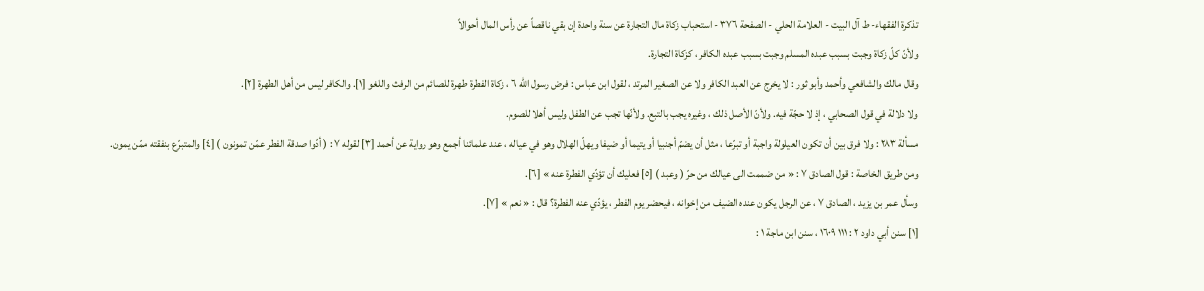تذكرة الفقهاء- ط آل البيت - العلامة الحلي - الصفحة ٣٧٦ - استحباب زكاة مال التجارة عن سنة واحدة إن بقي ناقصاً عن رأس المال أحوالاً
ولأنّ كلّ زكاة وجبت بسبب عبده المسلم وجبت بسبب عبده الكافر ، كزكاة التجارة.
وقال مالك والشافعي وأحمد وأبو ثور : لا يخرج عن العبد الكافر ولا عن الصغير المرتد ، لقول ابن عباس : فرض رسول الله ٦ ، زكاة الفطرة طهرة للصائم من الرفث واللغو [١]. والكافر ليس من أهل الطهرة [٢].
ولا دلالة في قول الصحابي ، إذ لا حجّة فيه. ولأنّ الأصل ذلك ، وغيره يجب بالتبع. ولأنّها تجب عن الطفل وليس أهلا للصوم.
مسألة ٢٨٣ : ولا فرق بين أن تكون العيلولة واجبة أو تبرّعا ، مثل أن يضمّ أجنبيا أو يتيما أو ضيفا ويهلّ الهلال وهو في عياله ، عند علمائنا أجمع وهو رواية عن أحمد [٣] لقوله ٧ : ( أدّوا صدقة الفطر عمّن تمونون ) [٤] والمتبرّع بنفقته ممّن يمون.
ومن طريق الخاصة : قول الصادق ٧ : « من ضممت الى عيالك من حرّ ( وعبد ) [٥] فعليك أن تؤدّي الفطرة عنه » [٦].
وسأل عمر بن يزيد ، الصادق ٧ ، عن الرجل يكون عنده الضيف من إخوانه ، فيحضر يوم الفطر ، يؤدّي عنه الفطرة؟ قال : « نعم » [٧].
[١] سنن أبي داود ٢ : ١١١ ١٦٠٩ ، سنن ابن ماجة ١ :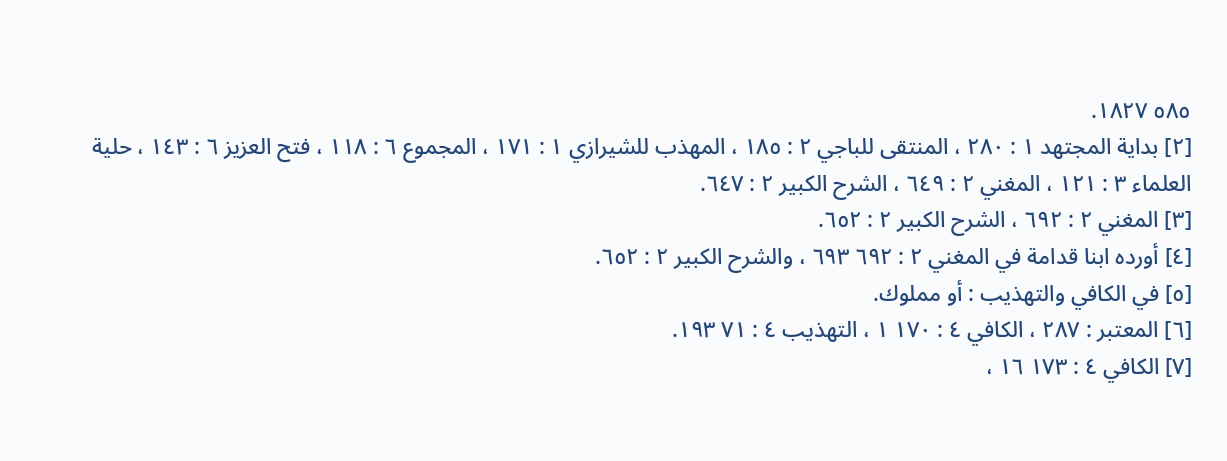٥٨٥ ١٨٢٧.
[٢] بداية المجتهد ١ : ٢٨٠ ، المنتقى للباجي ٢ : ١٨٥ ، المهذب للشيرازي ١ : ١٧١ ، المجموع ٦ : ١١٨ ، فتح العزيز ٦ : ١٤٣ ، حلية العلماء ٣ : ١٢١ ، المغني ٢ : ٦٤٩ ، الشرح الكبير ٢ : ٦٤٧.
[٣] المغني ٢ : ٦٩٢ ، الشرح الكبير ٢ : ٦٥٢.
[٤] أورده ابنا قدامة في المغني ٢ : ٦٩٢ ٦٩٣ ، والشرح الكبير ٢ : ٦٥٢.
[٥] في الكافي والتهذيب : أو مملوك.
[٦] المعتبر : ٢٨٧ ، الكافي ٤ : ١٧٠ ١ ، التهذيب ٤ : ٧١ ١٩٣.
[٧] الكافي ٤ : ١٧٣ ١٦ ،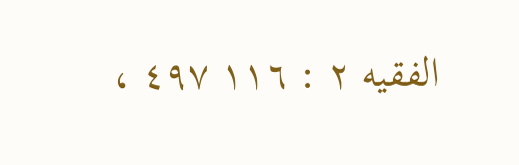الفقيه ٢ : ١١٦ ٤٩٧ ،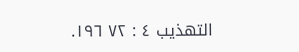التهذيب ٤ : ٧٢ ١٩٦.